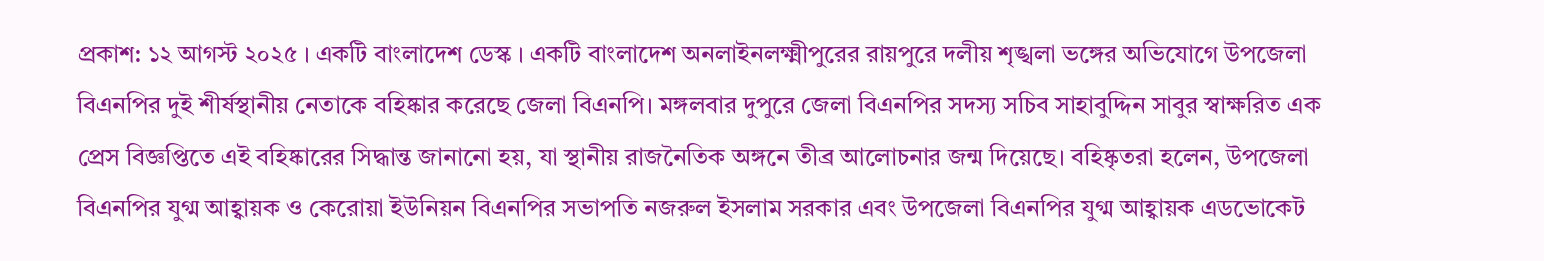প্রকাশ: ১২ আগস্ট ২০২৫ । একটি বাংলাদেশ ডেস্ক । একটি বাংলাদেশ অনলাইনলক্ষ্মীপুরের রায়পুরে দলীয় শৃঙ্খলা ভঙ্গের অভিযোগে উপজেলা বিএনপির দুই শীর্ষস্থানীয় নেতাকে বহিষ্কার করেছে জেলা বিএনপি। মঙ্গলবার দুপুরে জেলা বিএনপির সদস্য সচিব সাহাবুদ্দিন সাবুর স্বাক্ষরিত এক প্রেস বিজ্ঞপ্তিতে এই বহিষ্কারের সিদ্ধান্ত জানানো হয়, যা স্থানীয় রাজনৈতিক অঙ্গনে তীব্র আলোচনার জন্ম দিয়েছে। বহিষ্কৃতরা হলেন, উপজেলা বিএনপির যুগ্ম আহ্বায়ক ও কেরোয়া ইউনিয়ন বিএনপির সভাপতি নজরুল ইসলাম সরকার এবং উপজেলা বিএনপির যুগ্ম আহ্বায়ক এডভোকেট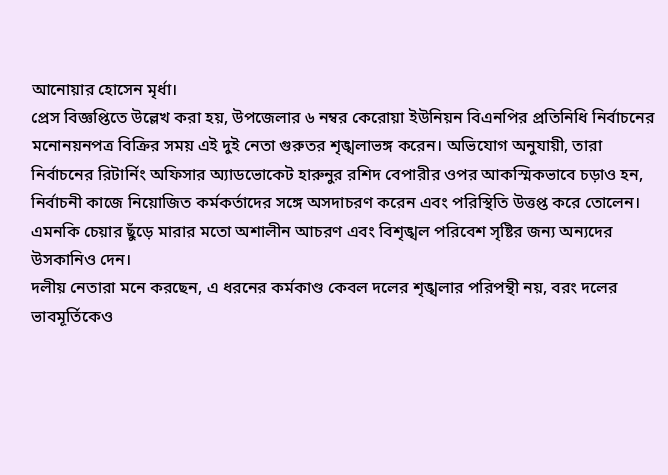আনোয়ার হোসেন মৃর্ধা।
প্রেস বিজ্ঞপ্তিতে উল্লেখ করা হয়, উপজেলার ৬ নম্বর কেরোয়া ইউনিয়ন বিএনপির প্রতিনিধি নির্বাচনের মনোনয়নপত্র বিক্রির সময় এই দুই নেতা গুরুতর শৃঙ্খলাভঙ্গ করেন। অভিযোগ অনুযায়ী, তারা নির্বাচনের রিটার্নিং অফিসার অ্যাডভোকেট হারুনুর রশিদ বেপারীর ওপর আকস্মিকভাবে চড়াও হন, নির্বাচনী কাজে নিয়োজিত কর্মকর্তাদের সঙ্গে অসদাচরণ করেন এবং পরিস্থিতি উত্তপ্ত করে তোলেন। এমনকি চেয়ার ছুঁড়ে মারার মতো অশালীন আচরণ এবং বিশৃঙ্খল পরিবেশ সৃষ্টির জন্য অন্যদের উসকানিও দেন।
দলীয় নেতারা মনে করছেন, এ ধরনের কর্মকাণ্ড কেবল দলের শৃঙ্খলার পরিপন্থী নয়, বরং দলের ভাবমূর্তিকেও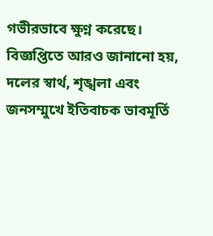গভীরভাবে ক্ষুণ্ন করেছে। বিজ্ঞপ্তিতে আরও জানানো হয়, দলের স্বার্থ, শৃঙ্খলা এবং জনসম্মুখে ইতিবাচক ভাবমূর্তি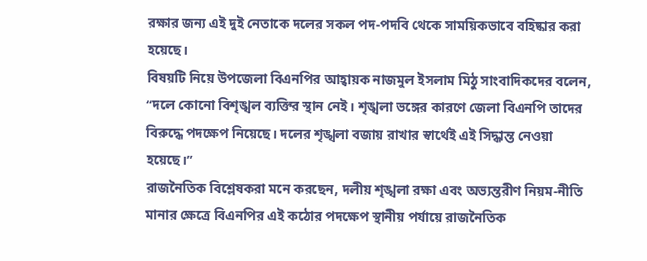রক্ষার জন্য এই দুই নেতাকে দলের সকল পদ-পদবি থেকে সাময়িকভাবে বহিষ্কার করা হয়েছে।
বিষয়টি নিয়ে উপজেলা বিএনপির আহ্বায়ক নাজমুল ইসলাম মিঠু সাংবাদিকদের বলেন, “দলে কোনো বিশৃঙ্খল ব্যক্তির স্থান নেই। শৃঙ্খলা ভঙ্গের কারণে জেলা বিএনপি তাদের বিরুদ্ধে পদক্ষেপ নিয়েছে। দলের শৃঙ্খলা বজায় রাখার স্বার্থেই এই সিদ্ধান্ত নেওয়া হয়েছে।”
রাজনৈতিক বিশ্লেষকরা মনে করছেন, দলীয় শৃঙ্খলা রক্ষা এবং অভ্যন্তরীণ নিয়ম-নীতি মানার ক্ষেত্রে বিএনপির এই কঠোর পদক্ষেপ স্থানীয় পর্যায়ে রাজনৈতিক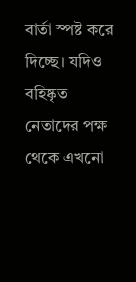বার্তা স্পষ্ট করে দিচ্ছে। যদিও বহিষ্কৃত নেতাদের পক্ষ থেকে এখনো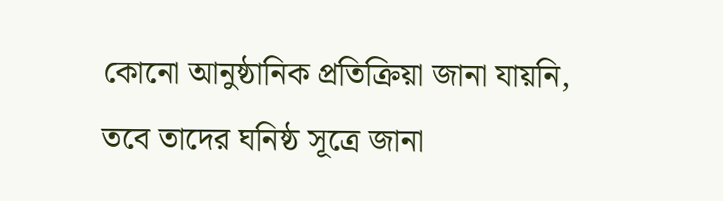কোনো আনুষ্ঠানিক প্রতিক্রিয়া জানা যায়নি, তবে তাদের ঘনিষ্ঠ সূত্রে জানা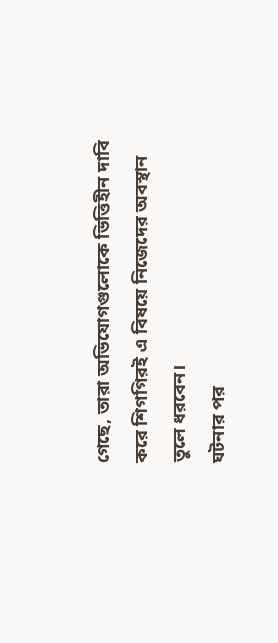গেছে, তারা অভিযোগগুলোকে ভিত্তিহীন দাবি করে শিগগিরই এ বিষয়ে নিজেদের অবস্থান তুলে ধরবেন।
ঘটনার পর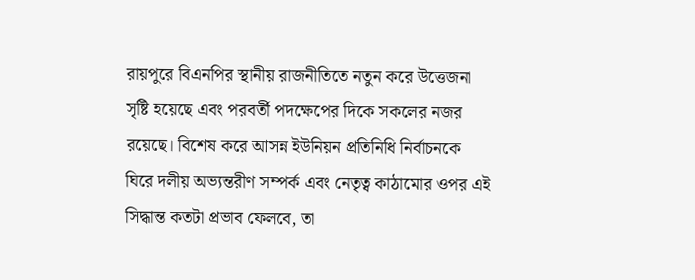রায়পুরে বিএনপির স্থানীয় রাজনীতিতে নতুন করে উত্তেজনা সৃষ্টি হয়েছে এবং পরবর্তী পদক্ষেপের দিকে সকলের নজর রয়েছে। বিশেষ করে আসন্ন ইউনিয়ন প্রতিনিধি নির্বাচনকে ঘিরে দলীয় অভ্যন্তরীণ সম্পর্ক এবং নেতৃত্ব কাঠামোর ওপর এই সিদ্ধান্ত কতটা প্রভাব ফেলবে, তা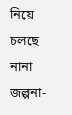নিয়ে চলছে নানা জল্পনা-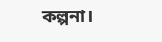কল্পনা।